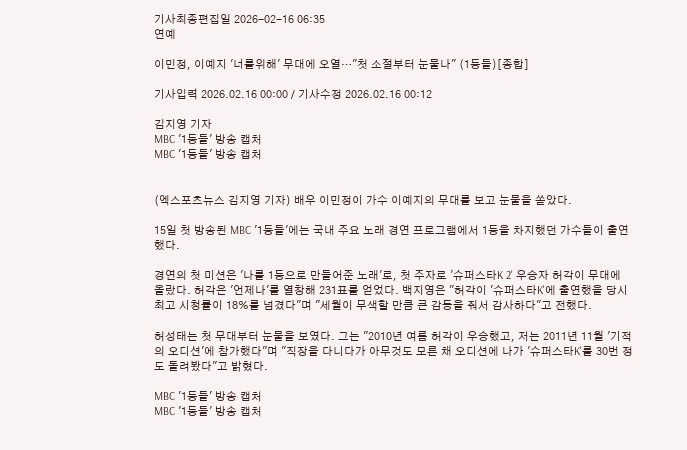기사최종편집일 2026-02-16 06:35
연예

이민정, 이예지 '너를위해' 무대에 오열…"첫 소절부터 눈물나" (1등들)[종합]

기사입력 2026.02.16 00:00 / 기사수정 2026.02.16 00:12

김지영 기자
MBC '1등들' 방송 캡처
MBC '1등들' 방송 캡처


(엑스포츠뉴스 김지영 기자) 배우 이민정이 가수 이예지의 무대를 보고 눈물을 쏟았다.

15일 첫 방송된 MBC '1등들'에는 국내 주요 노래 경연 프로그램에서 1등을 차지했던 가수들이 출연했다.

경연의 첫 미션은 '나를 1등으로 만들어준 노래'로, 첫 주자로 '슈퍼스타K 2' 우승자 허각이 무대에 올랐다. 허각은 '언제나'를 열창해 231표를 얻었다. 백지영은 "허각이 '슈퍼스타K'에 출연했을 당시 최고 시청률이 18%를 넘겼다"며 "세월이 무색할 만큼 큰 감동을 줘서 감사하다"고 전했다.

허성태는 첫 무대부터 눈물을 보였다. 그는 "2010년 여름 허각이 우승했고, 저는 2011년 11월 '기적의 오디션'에 참가했다"며 "직장을 다니다가 아무것도 모른 채 오디션에 나가 '슈퍼스타K'를 30번 정도 돌려봤다"고 밝혔다.

MBC '1등들' 방송 캡처
MBC '1등들' 방송 캡처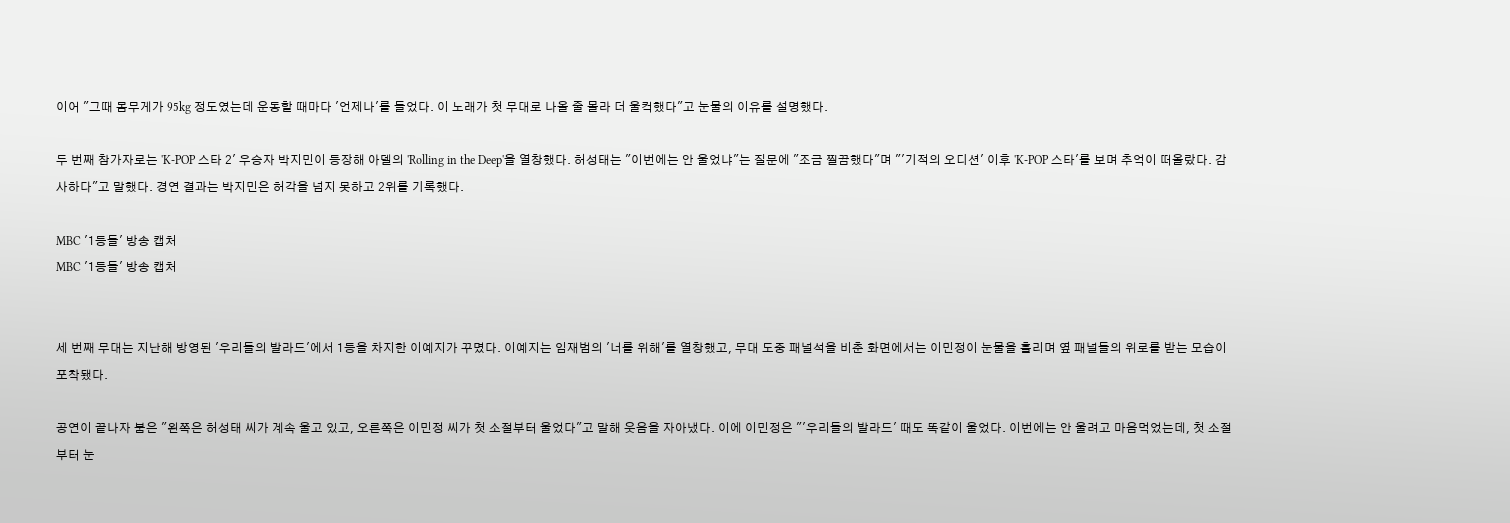이어 "그때 몸무게가 95kg 정도였는데 운동할 때마다 '언제나'를 들었다. 이 노래가 첫 무대로 나올 줄 몰라 더 울컥했다"고 눈물의 이유를 설명했다.

두 번째 참가자로는 'K-POP 스타 2' 우승자 박지민이 등장해 아델의 'Rolling in the Deep'을 열창했다. 허성태는 "이번에는 안 울었냐"는 질문에 "조금 찔끔했다"며 "'기적의 오디션' 이후 'K-POP 스타'를 보며 추억이 떠올랐다. 감사하다"고 말했다. 경연 결과는 박지민은 허각을 넘지 못하고 2위를 기록했다.

MBC '1등들' 방송 캡처
MBC '1등들' 방송 캡처


세 번째 무대는 지난해 방영된 '우리들의 발라드'에서 1등을 차지한 이예지가 꾸몄다. 이예지는 임재범의 '너를 위해'를 열창했고, 무대 도중 패널석을 비춘 화면에서는 이민정이 눈물을 흘리며 옆 패널들의 위로를 받는 모습이 포착됐다.

공연이 끝나자 붐은 "왼쪽은 허성태 씨가 계속 울고 있고, 오른쪽은 이민정 씨가 첫 소절부터 울었다"고 말해 웃음을 자아냈다. 이에 이민정은 "'우리들의 발라드' 때도 똑같이 울었다. 이번에는 안 울려고 마음먹었는데, 첫 소절부터 눈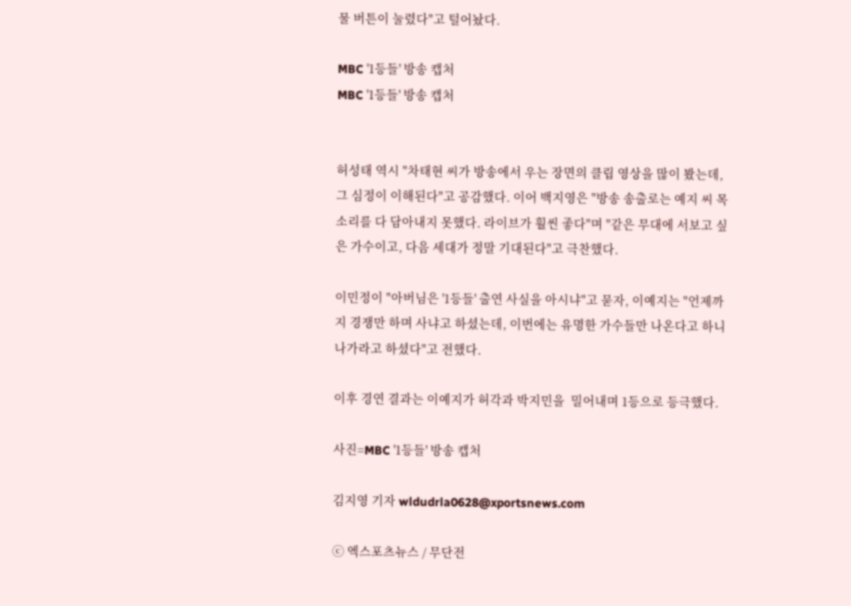물 버튼이 눌렸다"고 털어놨다.

MBC '1등들' 방송 캡처
MBC '1등들' 방송 캡처


허성태 역시 "차태현 씨가 방송에서 우는 장면의 클립 영상을 많이 봤는데, 그 심정이 이해된다"고 공감했다. 이어 백지영은 "방송 송출로는 예지 씨 목소리를 다 담아내지 못했다. 라이브가 훨씬 좋다"며 "같은 무대에 서보고 싶은 가수이고, 다음 세대가 정말 기대된다"고 극찬했다.

이민정이 "아버님은 '1등들' 출연 사실을 아시냐"고 묻자, 이예지는 "언제까지 경쟁만 하며 사냐고 하셨는데, 이번에는 유명한 가수들만 나온다고 하니 나가라고 하셨다"고 전했다.

이후 경연 결과는 이예지가 허각과 박지민을  밀어내며 1등으로 등극했다.

사진=MBC '1등들' 방송 캡처

김지영 기자 wldudrla0628@xportsnews.com

ⓒ 엑스포츠뉴스 / 무단전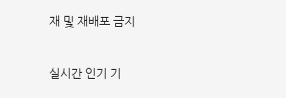재 및 재배포 금지


실시간 인기 기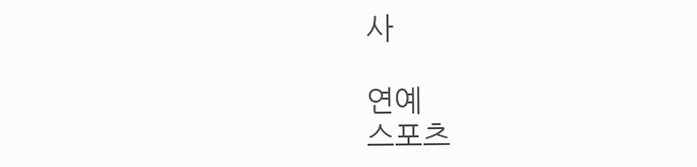사

연예
스포츠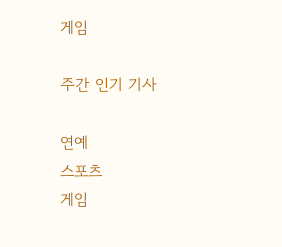게임

주간 인기 기사

연예
스포츠
게임